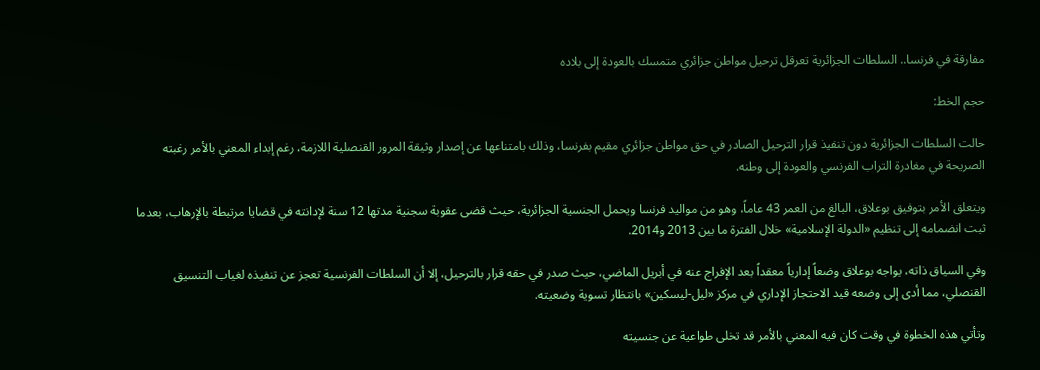مفارقة في فرنسا.. السلطات الجزائرية تعرقل ترحيل مواطن جزائري متمسك بالعودة إلى بلاده

حجم الخط:

حالت السلطات الجزائرية دون تنفيذ قرار الترحيل الصادر في حق مواطن جزائري مقيم بفرنسا، وذلك بامتناعها عن إصدار وثيقة المرور القنصلية اللازمة، رغم إبداء المعني بالأمر رغبته الصريحة في مغادرة التراب الفرنسي والعودة إلى وطنه.

ويتعلق الأمر بتوفيق بوعلاق، البالغ من العمر 43 عاماً، وهو من مواليد فرنسا ويحمل الجنسية الجزائرية، حيث قضى عقوبة سجنية مدتها 12 سنة لإدانته في قضايا مرتبطة بالإرهاب، بعدما ثبت انضمامه إلى تنظيم «الدولة الإسلامية» خلال الفترة ما بين 2013 و2014.

وفي السياق ذاته، يواجه بوعلاق وضعاً إدارياً معقداً بعد الإفراج عنه في أبريل الماضي، حيث صدر في حقه قرار بالترحيل، إلا أن السلطات الفرنسية تعجز عن تنفيذه لغياب التنسيق القنصلي، مما أدى إلى وضعه قيد الاحتجاز الإداري في مركز «ليل-ليسكين» بانتظار تسوية وضعيته.

وتأتي هذه الخطوة في وقت كان فيه المعني بالأمر قد تخلى طواعية عن جنسيته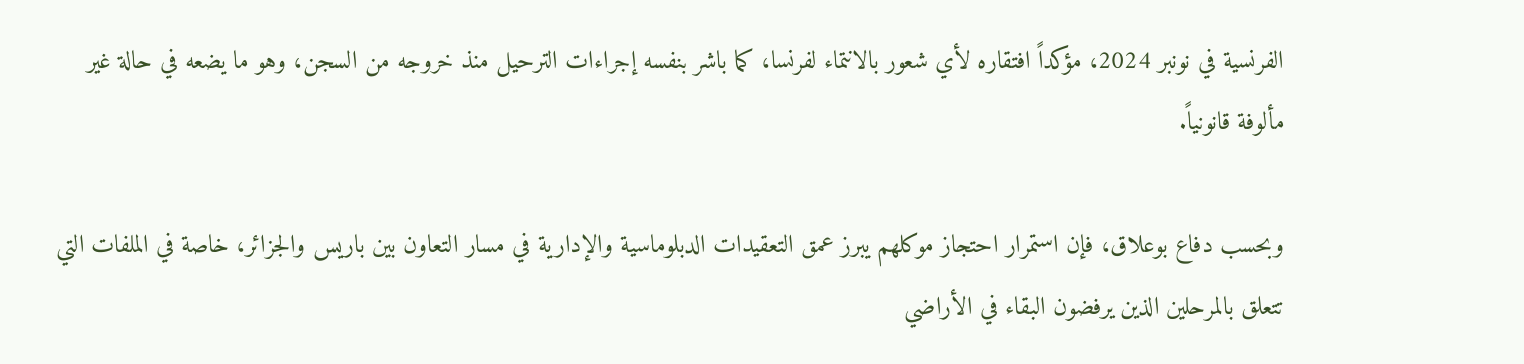الفرنسية في نونبر 2024، مؤكداً افتقاره لأي شعور بالانتماء لفرنسا، كما باشر بنفسه إجراءات الترحيل منذ خروجه من السجن، وهو ما يضعه في حالة غير مألوفة قانونياً.

وبحسب دفاع بوعلاق، فإن استمرار احتجاز موكلهم يبرز عمق التعقيدات الدبلوماسية والإدارية في مسار التعاون بين باريس والجزائر، خاصة في الملفات التي تتعلق بالمرحلين الذين يرفضون البقاء في الأراضي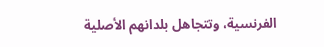الفرنسية، وتتجاهل بلدانهم الأصلية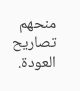منحهم تصاريح العودة.